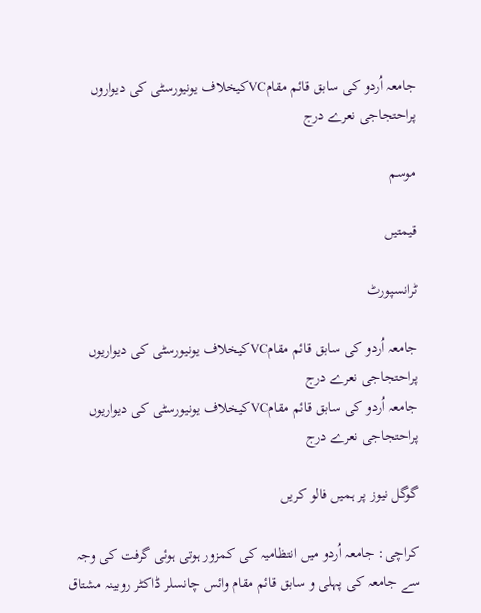جامعہ اُردو کی سابق قائم مقامVCکیخلاف یونیورسٹی کی دیواروں پراحتجاجی نعرے درج

موسم

قیمتیں

ٹرانسپورٹ

جامعہ اُردو کی سابق قائم مقامVCکیخلاف یونیورسٹی کی دیواریوں پراحتجاجی نعرے درج
جامعہ اُردو کی سابق قائم مقامVCکیخلاف یونیورسٹی کی دیواریوں پراحتجاجی نعرے درج

گوگل نیوز پر ہمیں فالو کریں

کراچی: جامعہ اُردو میں انتظامیہ کی کمزور ہوتی ہوئی گرفت کی وجہ سے جامعہ کی پہلی و سابق قائم مقام وائس چانسلر ڈاکٹر روبینہ مشتاق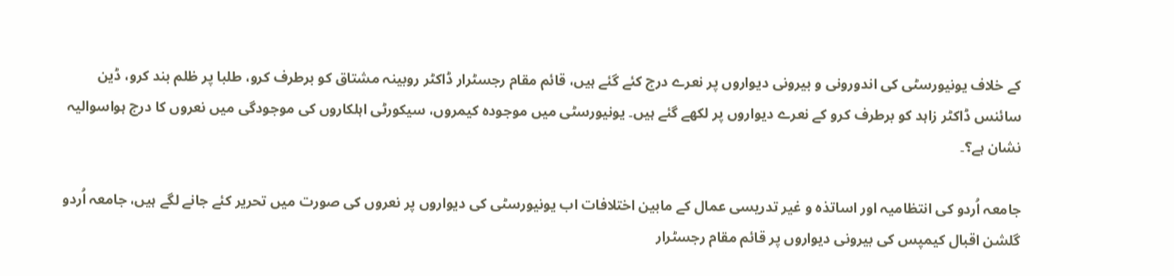کے خلاف یونیورسٹی کی اندورونی و بیرونی دیواروں پر نعرے درج کئے گئے ہیں، قائم مقام رجسٹرار ڈاکٹر روبینہ مشتاق کو برطرف کرو، طلبا پر ظلم بند کرو، ڈین سائنس ڈاکٹر زاہد کو برطرف کرو کے نعرے دیواروں پر لکھے گئے ہیں۔ یونیورسٹی میں موجودہ کیمروں، سیکورٹی اہلکاروں کی موجودگی میں نعروں کا درج ہواسوالیہ نشان ہے؟۔

جامعہ اُردو کی انتظامیہ اور اساتذہ و غیر تدریسی عمال کے مابین اختلافات اب یونیورسٹی کی دیواروں پر نعروں کی صورت میں تحریر کئے جانے لگے ہیں، جامعہ اُردو گلشن اقبال کیمپس کی بیرونی دیواروں پر قائم مقام رجسٹرار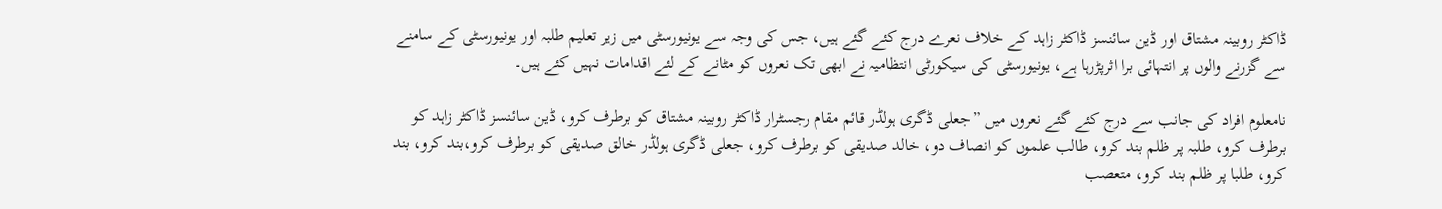ڈاکٹر روبینہ مشتاق اور ڈین سائنسز ڈاکٹر زاہد کے خلاف نعرے درج کئے گئے ہیں، جس کی وجہ سے یونیورسٹی میں زیر تعلیم طلبہ اور یونیورسٹی کے سامنے سے گزرنے والوں پر انتہائی برا اثرپڑرہا ہے، یونیورسٹی کی سیکورٹی انتظامیہ نے ابھی تک نعروں کو مٹانے کے لئے اقدامات نہیں کئے ہیں۔

نامعلوم افراد کی جانب سے درج کئے گئے نعروں میں ”جعلی ڈگری ہولڈر قائم مقام رجسٹرار ڈاکٹر روبینہ مشتاق کو برطرف کرو، ڈین سائنسز ڈاکٹر زاہد کو برطرف کرو، طلبہ پر ظلم بند کرو، طالب علموں کو انصاف دو، خالد صدیقی کو برطرف کرو، جعلی ڈگری ہولڈر خالق صدیقی کو برطرف کرو،بند کرو، بند کرو، طلبا پر ظلم بند کرو، متعصب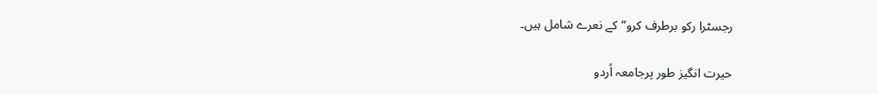رجسٹرا رکو برطرف کرو“کے نعرے شامل ہیں۔

حیرت انگیز طور پرجامعہ اُردو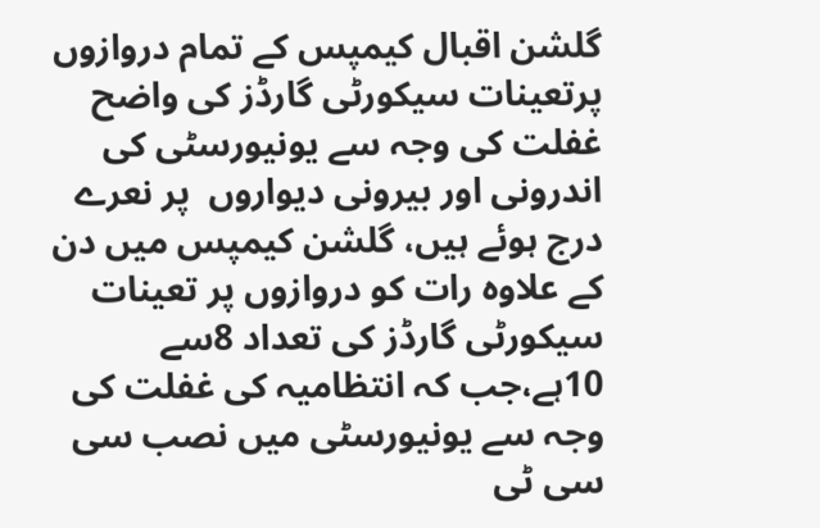گلشن اقبال کیمپس کے تمام دروازوں پرتعینات سیکورٹی گارڈز کی واضح غفلت کی وجہ سے یونیورسٹی کی اندرونی اور بیرونی دیواروں  پر نعرے درج ہوئے ہیں، گلشن کیمپس میں دن کے علاوہ رات کو دروازوں پر تعینات سیکورٹی گارڈز کی تعداد 8سے 10ہے،جب کہ انتظامیہ کی غفلت کی وجہ سے یونیورسٹی میں نصب سی سی ٹی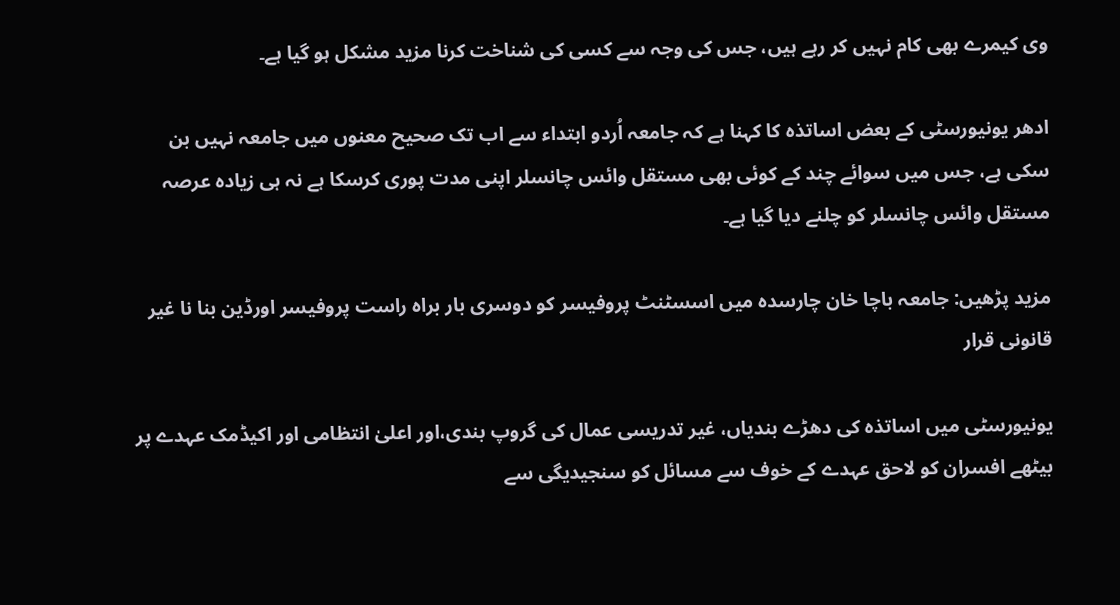وی کیمرے بھی کام نہیں کر رہے ہیں، جس کی وجہ سے کسی کی شناخت کرنا مزید مشکل ہو گیا ہے۔

ادھر یونیورسٹی کے بعض اساتذہ کا کہنا ہے کہ جامعہ اُردو ابتداء سے اب تک صحیح معنوں میں جامعہ نہیں بن سکی ہے، جس میں سوائے چند کے کوئی بھی مستقل وائس چانسلر اپنی مدت پوری کرسکا ہے نہ ہی زیادہ عرصہ مستقل وائس چانسلر کو چلنے دیا گیا ہے۔

مزید پڑھیں: جامعہ باچا خان چارسدہ میں اسسٹنٹ پروفیسر کو دوسری بار براہ راست پروفیسر اورڈین بنا نا غیر قانونی قرار

یونیورسٹی میں اساتذہ کی دھڑے بندیاں، غیر تدریسی عمال کی گروپ بندی،اور اعلیٰ انتظامی اور اکیڈمک عہدے پر بیٹھے افسران کو لاحق عہدے کے خوف سے مسائل کو سنجیدیگی سے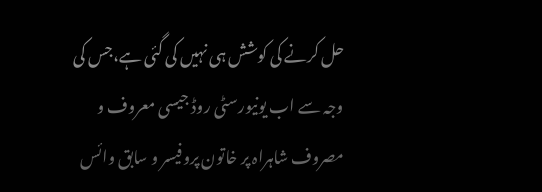حل کرنے کی کوشش ہی نہیں کی گئی ہے،جس کی وجہ سے اب یونیورسٹی روڈ جیسی معروف و مصروف شاہراہ پر خاتون پروفیسر و سابق وائس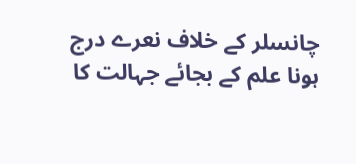چانسلر کے خلاف نعرے درج ہونا علم کے بجائے جہالت کا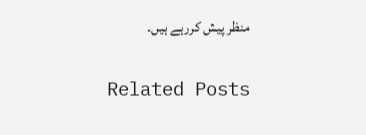منظر پیش کررہے ہیں۔

Related Posts